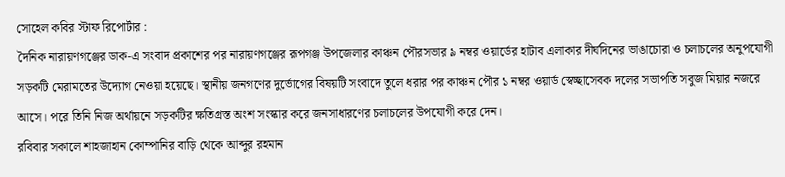সোহেল কবির স্টাফ রিপোর্টার :
দৈনিক নারায়ণগঞ্জের ডাক-এ সংবাদ প্রকাশের পর নারায়ণগঞ্জের রূপগঞ্জ উপজেলার কাঞ্চন পৌরসভার ৯ নম্বর ওয়ার্ডের হাটাব এলাকার দীর্ঘদিনের ভাঙাচোরা ও চলাচলের অনুপযোগী সড়কটি মেরামতের উদ্যোগ নেওয়া হয়েছে। স্থানীয় জনগণের দুর্ভোগের বিষয়টি সংবাদে তুলে ধরার পর কাঞ্চন পৌর ১ নম্বর ওয়ার্ড স্বেচ্ছাসেবক দলের সভাপতি সবুজ মিয়ার নজরে আসে। পরে তিনি নিজ অর্থায়নে সড়কটির ক্ষতিগ্রস্ত অংশ সংস্কার করে জনসাধারণের চলাচলের উপযোগী করে দেন।
রবিবার সকালে শাহজাহান কোম্পানির বাড়ি থেকে আব্দুর রহমান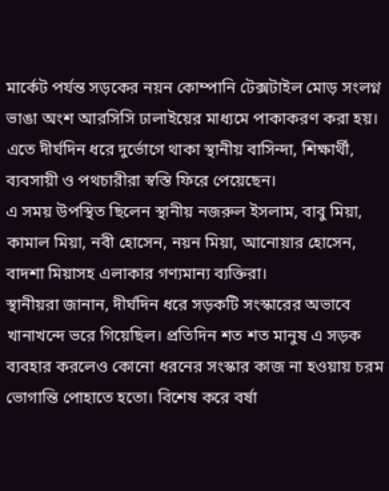মার্কেট পর্যন্ত সড়কের নয়ন কোম্পানি টেক্সটাইল মোড় সংলগ্ন ভাঙা অংশ আরসিসি ঢালাইয়ের মাধ্যমে পাকাকরণ করা হয়। এতে দীর্ঘদিন ধরে দুর্ভোগে থাকা স্থানীয় বাসিন্দা, শিক্ষার্থী, ব্যবসায়ী ও পথচারীরা স্বস্তি ফিরে পেয়েছেন।
এ সময় উপস্থিত ছিলেন স্থানীয় নজরুল ইসলাম, বাবু মিয়া, কামাল মিয়া, নবী হোসেন, নয়ন মিয়া, আনোয়ার হোসেন, বাদশা মিয়াসহ এলাকার গণ্যমান্য ব্যক্তিরা।
স্থানীয়রা জানান, দীর্ঘদিন ধরে সড়কটি সংস্কারের অভাবে খানাখন্দে ভরে গিয়েছিল। প্রতিদিন শত শত মানুষ এ সড়ক ব্যবহার করলেও কোনো ধরনের সংস্কার কাজ না হওয়ায় চরম ভোগান্তি পোহাতে হতো। বিশেষ করে বর্ষা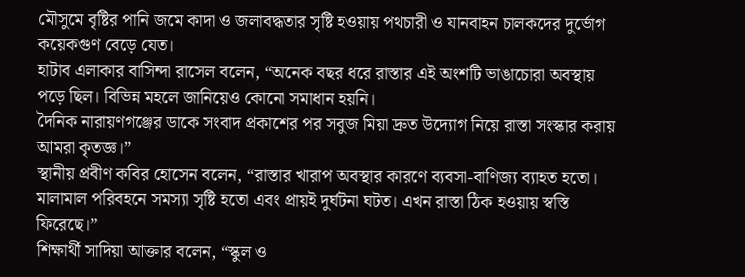মৌসুমে বৃষ্টির পানি জমে কাদা ও জলাবদ্ধতার সৃষ্টি হওয়ায় পথচারী ও যানবাহন চালকদের দুর্ভোগ কয়েকগুণ বেড়ে যেত।
হাটাব এলাকার বাসিন্দা রাসেল বলেন, “অনেক বছর ধরে রাস্তার এই অংশটি ভাঙাচোরা অবস্থায় পড়ে ছিল। বিভিন্ন মহলে জানিয়েও কোনো সমাধান হয়নি।
দৈনিক নারায়ণগঞ্জের ডাকে সংবাদ প্রকাশের পর সবুজ মিয়া দ্রুত উদ্যোগ নিয়ে রাস্তা সংস্কার করায় আমরা কৃতজ্ঞ।”
স্থানীয় প্রবীণ কবির হোসেন বলেন, “রাস্তার খারাপ অবস্থার কারণে ব্যবসা-বাণিজ্য ব্যাহত হতো। মালামাল পরিবহনে সমস্যা সৃষ্টি হতো এবং প্রায়ই দুর্ঘটনা ঘটত। এখন রাস্তা ঠিক হওয়ায় স্বস্তি ফিরেছে।”
শিক্ষার্থী সাদিয়া আক্তার বলেন, “স্কুল ও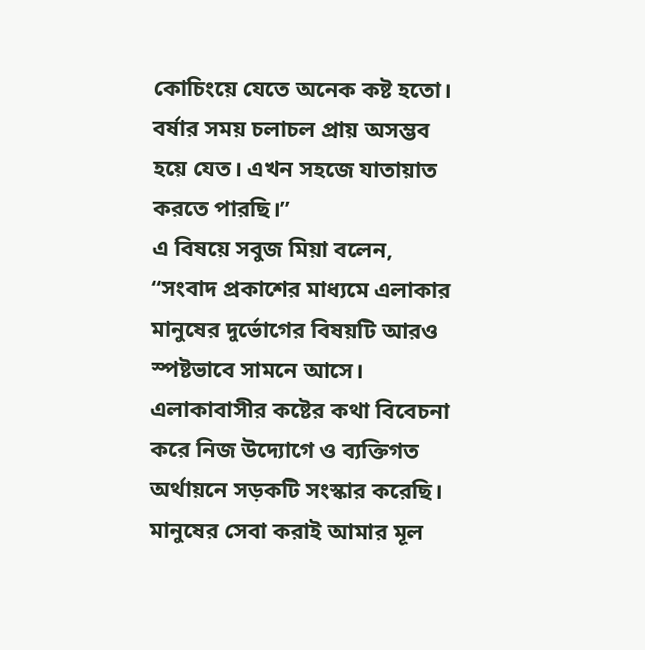কোচিংয়ে যেতে অনেক কষ্ট হতো। বর্ষার সময় চলাচল প্রায় অসম্ভব হয়ে যেত। এখন সহজে যাতায়াত করতে পারছি।”
এ বিষয়ে সবুজ মিয়া বলেন, “সংবাদ প্রকাশের মাধ্যমে এলাকার মানুষের দুর্ভোগের বিষয়টি আরও স্পষ্টভাবে সামনে আসে। এলাকাবাসীর কষ্টের কথা বিবেচনা করে নিজ উদ্যোগে ও ব্যক্তিগত অর্থায়নে সড়কটি সংস্কার করেছি। মানুষের সেবা করাই আমার মূল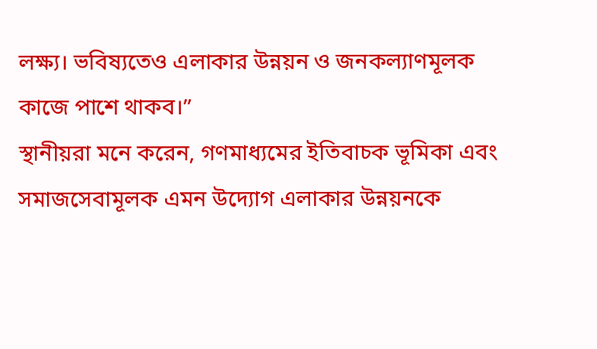লক্ষ্য। ভবিষ্যতেও এলাকার উন্নয়ন ও জনকল্যাণমূলক কাজে পাশে থাকব।”
স্থানীয়রা মনে করেন, গণমাধ্যমের ইতিবাচক ভূমিকা এবং সমাজসেবামূলক এমন উদ্যোগ এলাকার উন্নয়নকে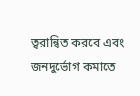ত্বরান্বিত করবে এবং জনদুর্ভোগ কমাতে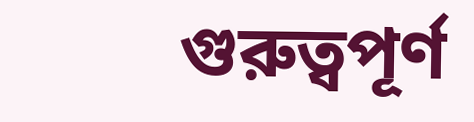গুরুত্বপূর্ণ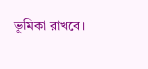ভূমিকা রাখবে।